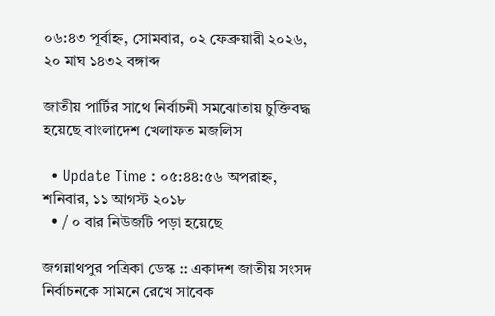০৬:৪৩ পূর্বাহ্ন, সোমবার, ০২ ফেব্রুয়ারী ২০২৬, ২০ মাঘ ১৪৩২ বঙ্গাব্দ

জাতীয় পার্টির সাথে নির্বাচনী সমঝোতায় চুক্তিবদ্ধ হয়েছে বাংলাদেশ খেলাফত মজলিস

  • Update Time : ০৫:৪৪:৫৬ অপরাহ্ন, শনিবার, ১১ আগস্ট ২০১৮
  • / ০ বার নিউজটি পড়া হয়েছে

জগন্নাথপুর পত্রিকা ডেস্ক :: একাদশ জাতীয় সংসদ নির্বাচনকে সামনে রেখে সাবেক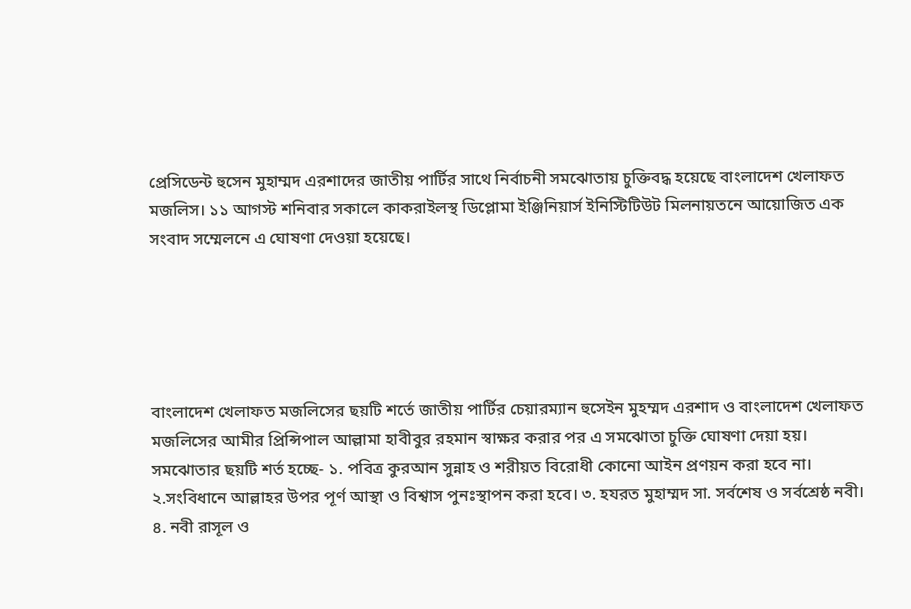প্রেসিডেন্ট হুসেন মুহাম্মদ এরশাদের জাতীয় পার্টির সাথে নির্বাচনী সমঝোতায় চুক্তিবদ্ধ হয়েছে বাংলাদেশ খেলাফত মজলিস। ১১ আগস্ট শনিবার সকালে কাকরাইলস্থ ডিপ্লোমা ইঞ্জিনিয়ার্স ইনিস্টিটিউট মিলনায়তনে আয়োজিত এক সংবাদ সম্মেলনে এ ঘোষণা দেওয়া হয়েছে।





বাংলাদেশ খেলাফত মজলিসের ছয়টি শর্তে জাতীয় পার্টির চেয়ারম্যান হুসেইন মুহম্মদ এরশাদ ও বাংলাদেশ খেলাফত মজলিসের আমীর প্রিন্সিপাল আল্লামা হাবীবুর রহমান স্বাক্ষর করার পর এ সমঝোতা চুক্তি ঘোষণা দেয়া হয়। সমঝোতার ছয়টি শর্ত হচ্ছে- ১. পবিত্র কুরআন সুন্নাহ ও শরীয়ত বিরোধী কোনো আইন প্রণয়ন করা হবে না। ২.সংবিধানে আল্লাহর উপর পূর্ণ আস্থা ও বিশ্বাস পুনঃস্থাপন করা হবে। ৩. হযরত মুহাম্মদ সা. সর্বশেষ ও সর্বশ্রেষ্ঠ নবী। ৪. নবী রাসূল ও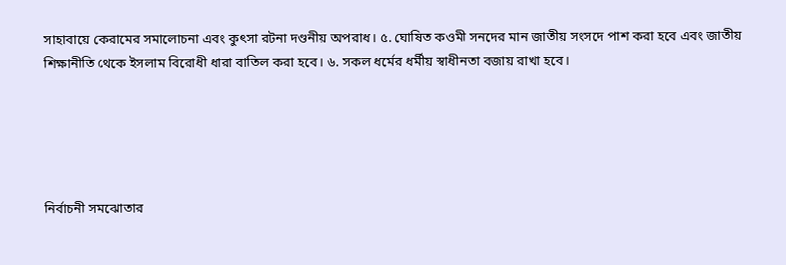সাহাবায়ে কেরামের সমালোচনা এবং কুৎসা রটনা দণ্ডনীয় অপরাধ। ৫. ঘোষিত কওমী সনদের মান জাতীয় সংসদে পাশ করা হবে এবং জাতীয় শিক্ষানীতি থেকে ইসলাম বিরোধী ধারা বাতিল করা হবে। ৬. সকল ধর্মের ধর্মীয় স্বাধীনতা বজায় রাখা হবে।





নির্বাচনী সমঝোতার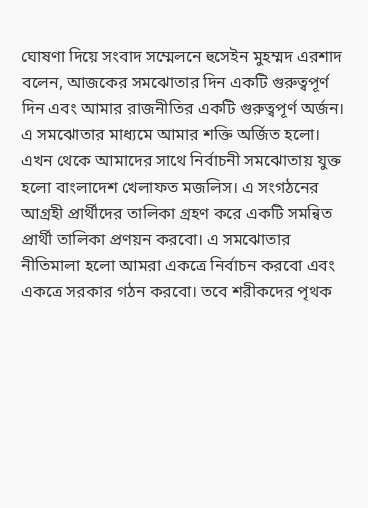ঘোষণা দিয়ে সংবাদ সম্মেলনে হুসেইন মুহম্মদ এরশাদ বলেন, আজকের সমঝোতার দিন একটি গুরুত্বপূর্ণ দিন এবং আমার রাজনীতির একটি গুরুত্বপূর্ণ অর্জন। এ সমঝোতার মাধ্যমে আমার শক্তি অর্জিত হলো। এখন থেকে আমাদের সাথে নির্বাচনী সমঝোতায় যুক্ত হলো বাংলাদেশ খেলাফত মজলিস। এ সংগঠনের আগ্রহী প্রার্থীদের তালিকা গ্রহণ করে একটি সমন্বিত প্রার্থী তালিকা প্রণয়ন করবো। এ সমঝোতার নীতিমালা হলো আমরা একত্রে নির্বাচন করবো এবং একত্রে সরকার গঠন করবো। তবে শরীকদের পৃথক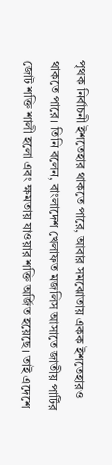পৃথক নির্বাচনী ইশতেহার থাকতে পারে, আবার সমঝোতায় একক ইশতেহারও থাকতে পারে। তিনি বলেন, বাংলাদেশ খেলাফত মজলিস আসাতে জাতীয় পার্টির জোট শক্তি শালী হলো এবং ক্ষমতায় যাওয়ার শক্তি অর্জিত হয়েছে। তাই এদেশে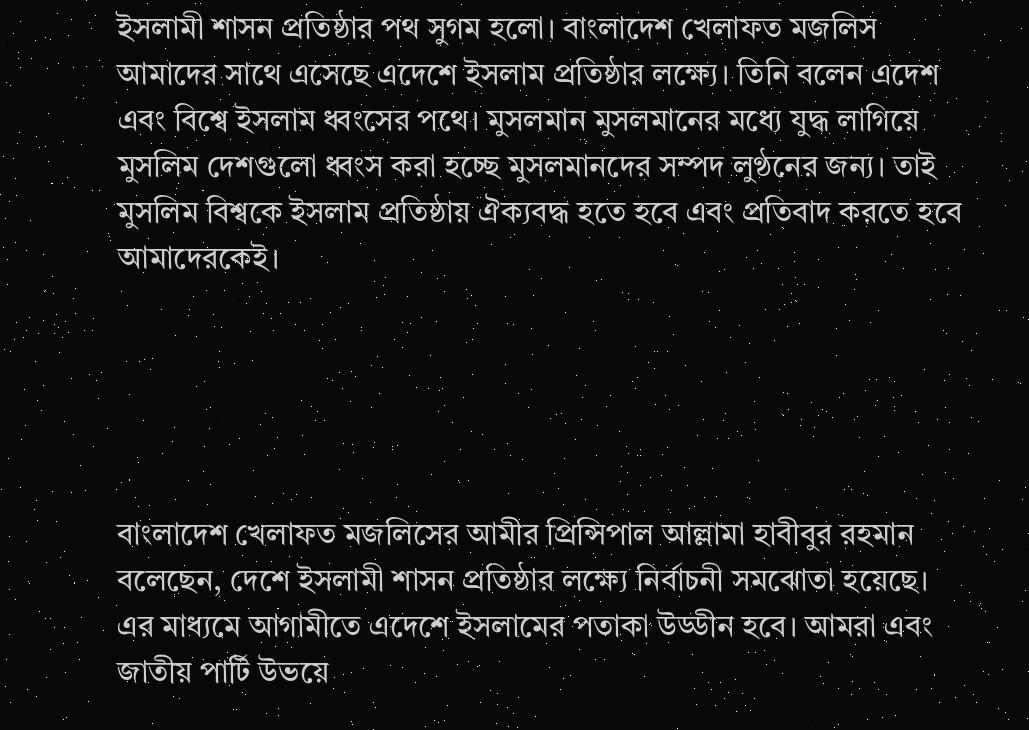ইসলামী শাসন প্রতিষ্ঠার পথ সুগম হলো। বাংলাদেশ খেলাফত মজলিস আমাদের সাথে এসেছে এদেশে ইসলাম প্রতিষ্ঠার লক্ষ্যে। তিনি বলেন এদেশ এবং বিশ্বে ইসলাম ধ্বংসের পথে। মুসলমান মুসলমানের মধ্যে যুদ্ধ লাগিয়ে মুসলিম দেশগুলো ধ্বংস করা হচ্ছে মুসলমানদের সম্পদ লুণ্ঠনের জন্য। তাই মুসলিম বিশ্বকে ইসলাম প্রতিষ্ঠায় ঐক্যবদ্ধ হতে হবে এবং প্রতিবাদ করতে হবে আমাদেরকেই।





বাংলাদেশ খেলাফত মজলিসের আমীর প্রিন্সিপাল আল্লামা হাবীবুর রহমান বলেছেন, দেশে ইসলামী শাসন প্রতিষ্ঠার লক্ষ্যে নির্বাচনী সমঝোতা হয়েছে। এর মাধ্যমে আগামীতে এদেশে ইসলামের পতাকা উড্ডীন হবে। আমরা এবং জাতীয় পার্টি উভয়ে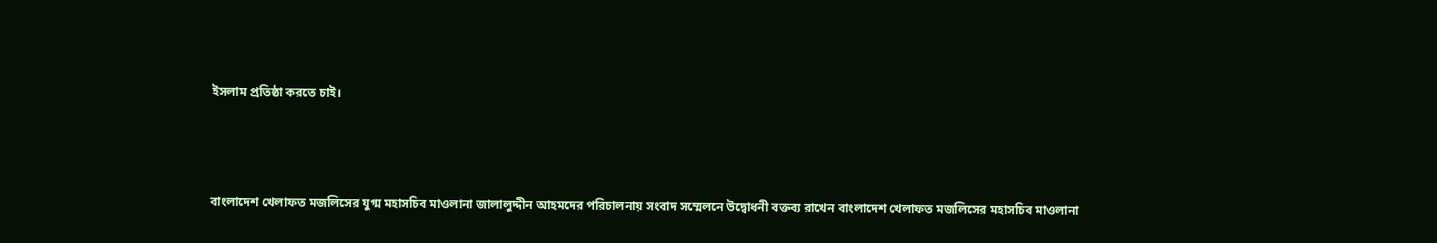ইসলাম প্রতিষ্ঠা করতে চাই।



বাংলাদেশ খেলাফত মজলিসের যুগ্ম মহাসচিব মাওলানা জালালুদ্দীন আহমদের পরিচালনায় সংবাদ সম্মেলনে উদ্বোধনী বক্তব্য রাখেন বাংলাদেশ খেলাফত মজলিসের মহাসচিব মাওলানা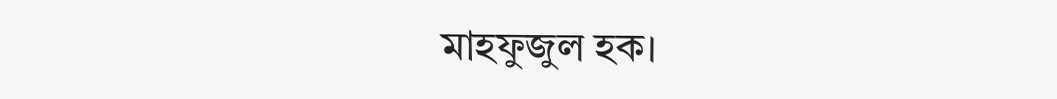মাহফুজুল হক।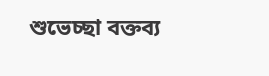শুভেচ্ছা বক্তব্য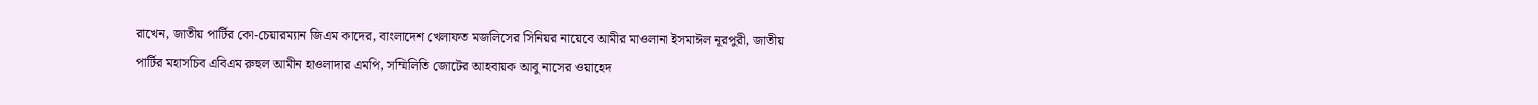রাখেন, জাতীয় পার্টির কো-চেয়ারম্যান জিএম কাদের, বাংলাদেশ খেলাফত মজলিসের সিনিয়র নায়েবে আমীর মাওলানা ইসমাঈল নূরপুরী, জাতীয় পার্টির মহাসচিব এবিএম রুহুল আমীন হাওলাদার এমপি, সম্মিলিতি জোটের আহবায়ক আবু নাসের ওয়াহেদ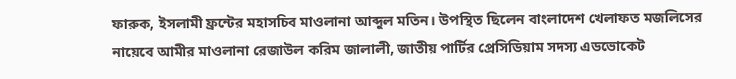ফারুক, ইসলামী ফ্রন্টের মহাসচিব মাওলানা আব্দুল মতিন। উপস্থিত ছিলেন বাংলাদেশ খেলাফত মজলিসের নায়েবে আমীর মাওলানা রেজাউল করিম জালালী, জাতীয় পার্টির প্রেসিডিয়াম সদস্য এডভোকেট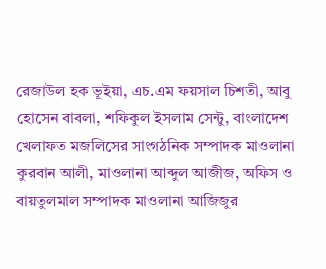রেজাউল হক ভূইয়া, এচ.এম ফয়সাল চিশতী, আবু হোসেন বাবলা, শফিকুল ইসলাম সেন্টু, বাংলাদেশ খেলাফত মজলিসের সাংগঠনিক সম্পাদক মাওলানা কুরবান আলী, মাওলানা আব্দুল আজীজ, অফিস ও বায়তুলমাল সম্পাদক মাওলানা আজিজুর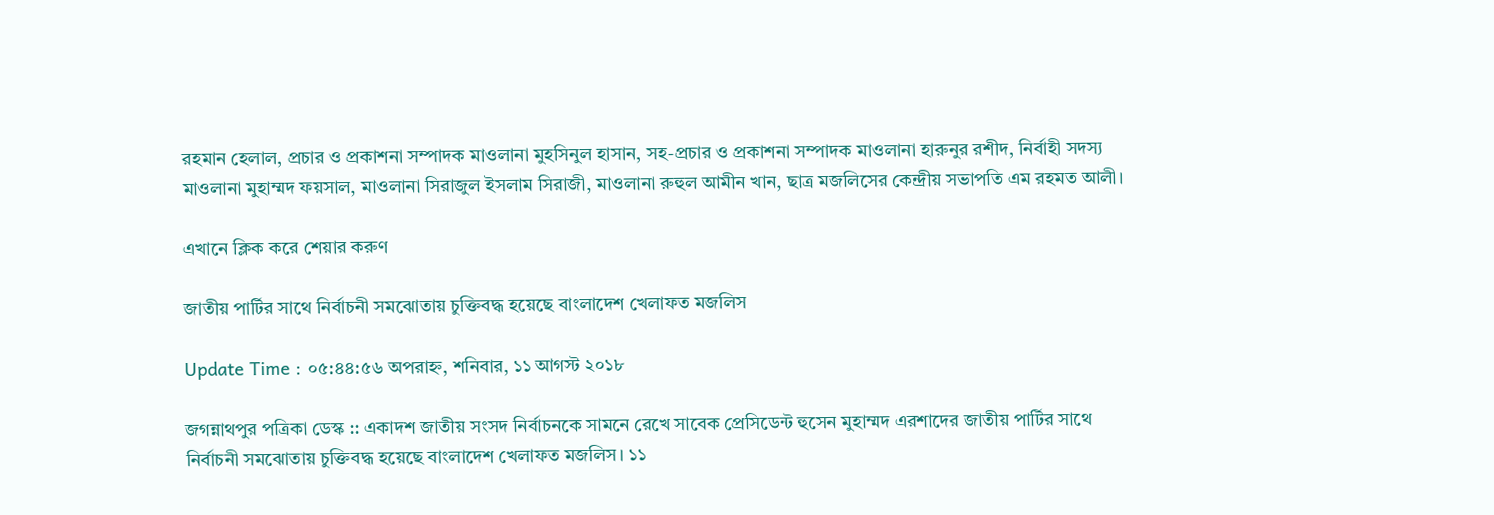রহমান হেলাল, প্রচার ও প্রকাশনা সম্পাদক মাওলানা মুহসিনুল হাসান, সহ-প্রচার ও প্রকাশনা সম্পাদক মাওলানা হারুনুর রশীদ, নির্বাহী সদস্য মাওলানা মুহাম্মদ ফয়সাল, মাওলানা সিরাজুল ইসলাম সিরাজী, মাওলানা রুহুল আমীন খান, ছাত্র মজলিসের কেন্দ্রীয় সভাপতি এম রহমত আলী।

এখানে ক্লিক করে শেয়ার করুণ

জাতীয় পার্টির সাথে নির্বাচনী সমঝোতায় চুক্তিবদ্ধ হয়েছে বাংলাদেশ খেলাফত মজলিস

Update Time : ০৫:৪৪:৫৬ অপরাহ্ন, শনিবার, ১১ আগস্ট ২০১৮

জগন্নাথপুর পত্রিকা ডেস্ক :: একাদশ জাতীয় সংসদ নির্বাচনকে সামনে রেখে সাবেক প্রেসিডেন্ট হুসেন মুহাম্মদ এরশাদের জাতীয় পার্টির সাথে নির্বাচনী সমঝোতায় চুক্তিবদ্ধ হয়েছে বাংলাদেশ খেলাফত মজলিস। ১১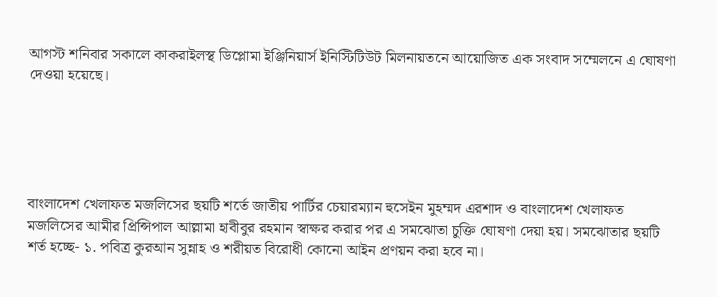আগস্ট শনিবার সকালে কাকরাইলস্থ ডিপ্লোমা ইঞ্জিনিয়ার্স ইনিস্টিটিউট মিলনায়তনে আয়োজিত এক সংবাদ সম্মেলনে এ ঘোষণা দেওয়া হয়েছে।





বাংলাদেশ খেলাফত মজলিসের ছয়টি শর্তে জাতীয় পার্টির চেয়ারম্যান হুসেইন মুহম্মদ এরশাদ ও বাংলাদেশ খেলাফত মজলিসের আমীর প্রিন্সিপাল আল্লামা হাবীবুর রহমান স্বাক্ষর করার পর এ সমঝোতা চুক্তি ঘোষণা দেয়া হয়। সমঝোতার ছয়টি শর্ত হচ্ছে- ১. পবিত্র কুরআন সুন্নাহ ও শরীয়ত বিরোধী কোনো আইন প্রণয়ন করা হবে না।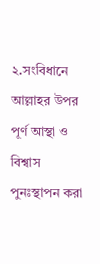২.সংবিধানে আল্লাহর উপর পূর্ণ আস্থা ও বিশ্বাস পুনঃস্থাপন করা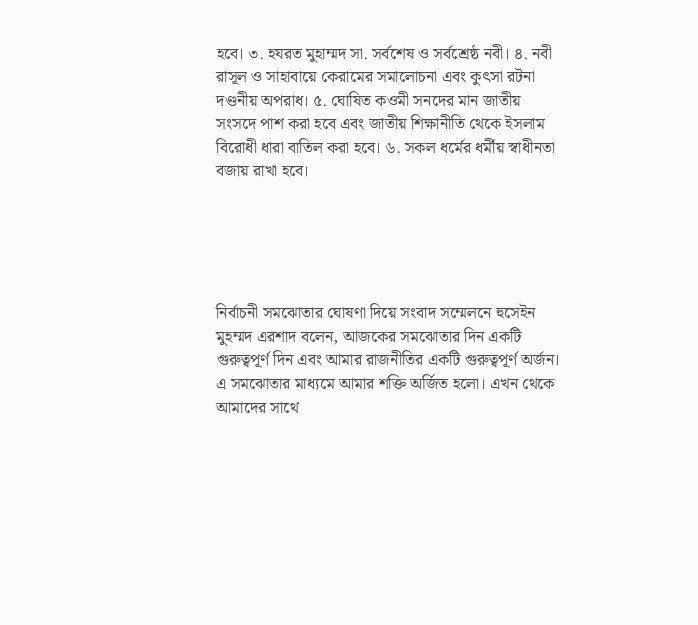হবে। ৩. হযরত মুহাম্মদ সা. সর্বশেষ ও সর্বশ্রেষ্ঠ নবী। ৪. নবী রাসূল ও সাহাবায়ে কেরামের সমালোচনা এবং কুৎসা রটনা দণ্ডনীয় অপরাধ। ৫. ঘোষিত কওমী সনদের মান জাতীয় সংসদে পাশ করা হবে এবং জাতীয় শিক্ষানীতি থেকে ইসলাম বিরোধী ধারা বাতিল করা হবে। ৬. সকল ধর্মের ধর্মীয় স্বাধীনতা বজায় রাখা হবে।





নির্বাচনী সমঝোতার ঘোষণা দিয়ে সংবাদ সম্মেলনে হুসেইন মুহম্মদ এরশাদ বলেন, আজকের সমঝোতার দিন একটি গুরুত্বপূর্ণ দিন এবং আমার রাজনীতির একটি গুরুত্বপূর্ণ অর্জন। এ সমঝোতার মাধ্যমে আমার শক্তি অর্জিত হলো। এখন থেকে আমাদের সাথে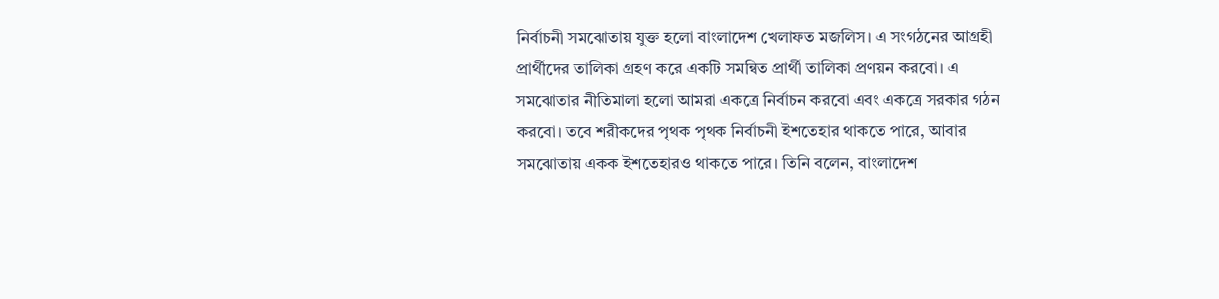নির্বাচনী সমঝোতায় যুক্ত হলো বাংলাদেশ খেলাফত মজলিস। এ সংগঠনের আগ্রহী প্রার্থীদের তালিকা গ্রহণ করে একটি সমন্বিত প্রার্থী তালিকা প্রণয়ন করবো। এ সমঝোতার নীতিমালা হলো আমরা একত্রে নির্বাচন করবো এবং একত্রে সরকার গঠন করবো। তবে শরীকদের পৃথক পৃথক নির্বাচনী ইশতেহার থাকতে পারে, আবার সমঝোতায় একক ইশতেহারও থাকতে পারে। তিনি বলেন, বাংলাদেশ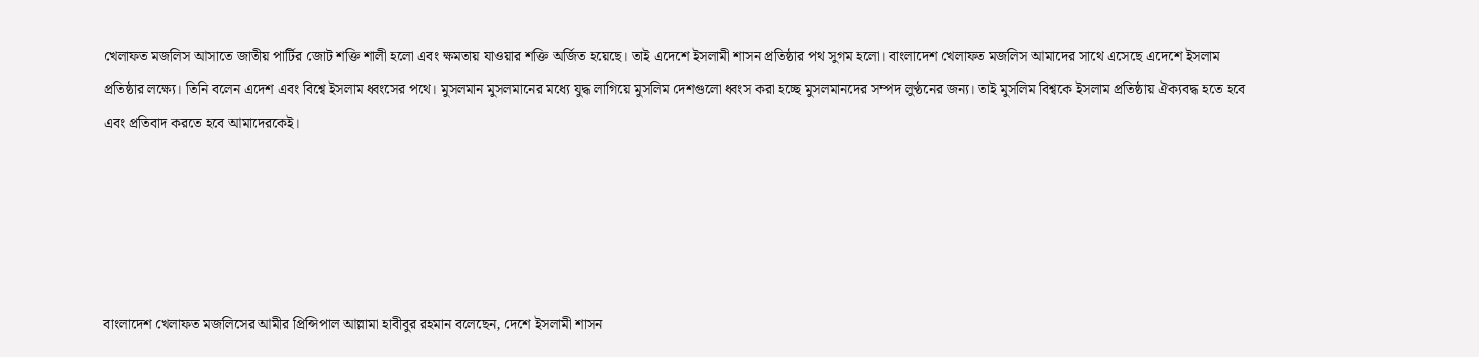খেলাফত মজলিস আসাতে জাতীয় পার্টির জোট শক্তি শালী হলো এবং ক্ষমতায় যাওয়ার শক্তি অর্জিত হয়েছে। তাই এদেশে ইসলামী শাসন প্রতিষ্ঠার পথ সুগম হলো। বাংলাদেশ খেলাফত মজলিস আমাদের সাথে এসেছে এদেশে ইসলাম প্রতিষ্ঠার লক্ষ্যে। তিনি বলেন এদেশ এবং বিশ্বে ইসলাম ধ্বংসের পথে। মুসলমান মুসলমানের মধ্যে যুদ্ধ লাগিয়ে মুসলিম দেশগুলো ধ্বংস করা হচ্ছে মুসলমানদের সম্পদ লুণ্ঠনের জন্য। তাই মুসলিম বিশ্বকে ইসলাম প্রতিষ্ঠায় ঐক্যবদ্ধ হতে হবে এবং প্রতিবাদ করতে হবে আমাদেরকেই।





বাংলাদেশ খেলাফত মজলিসের আমীর প্রিন্সিপাল আল্লামা হাবীবুর রহমান বলেছেন, দেশে ইসলামী শাসন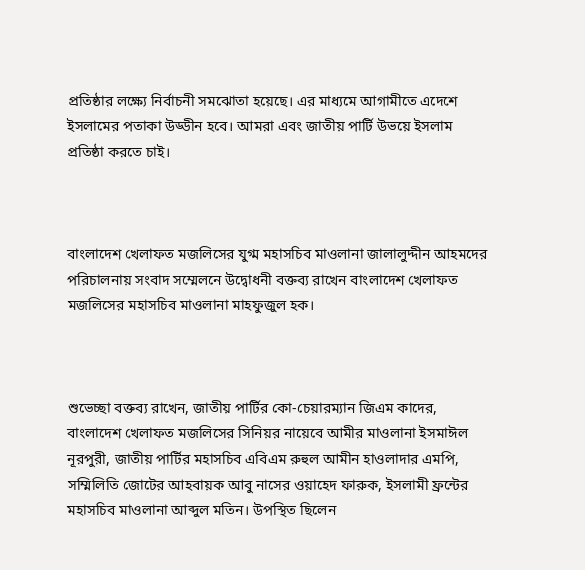প্রতিষ্ঠার লক্ষ্যে নির্বাচনী সমঝোতা হয়েছে। এর মাধ্যমে আগামীতে এদেশে ইসলামের পতাকা উড্ডীন হবে। আমরা এবং জাতীয় পার্টি উভয়ে ইসলাম প্রতিষ্ঠা করতে চাই।



বাংলাদেশ খেলাফত মজলিসের যুগ্ম মহাসচিব মাওলানা জালালুদ্দীন আহমদের পরিচালনায় সংবাদ সম্মেলনে উদ্বোধনী বক্তব্য রাখেন বাংলাদেশ খেলাফত মজলিসের মহাসচিব মাওলানা মাহফুজুল হক।



শুভেচ্ছা বক্তব্য রাখেন, জাতীয় পার্টির কো-চেয়ারম্যান জিএম কাদের, বাংলাদেশ খেলাফত মজলিসের সিনিয়র নায়েবে আমীর মাওলানা ইসমাঈল নূরপুরী, জাতীয় পার্টির মহাসচিব এবিএম রুহুল আমীন হাওলাদার এমপি, সম্মিলিতি জোটের আহবায়ক আবু নাসের ওয়াহেদ ফারুক, ইসলামী ফ্রন্টের মহাসচিব মাওলানা আব্দুল মতিন। উপস্থিত ছিলেন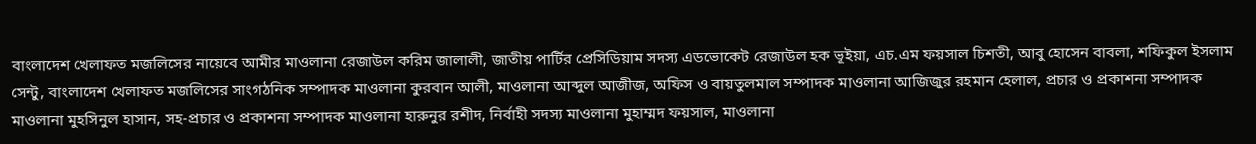বাংলাদেশ খেলাফত মজলিসের নায়েবে আমীর মাওলানা রেজাউল করিম জালালী, জাতীয় পার্টির প্রেসিডিয়াম সদস্য এডভোকেট রেজাউল হক ভূইয়া, এচ.এম ফয়সাল চিশতী, আবু হোসেন বাবলা, শফিকুল ইসলাম সেন্টু, বাংলাদেশ খেলাফত মজলিসের সাংগঠনিক সম্পাদক মাওলানা কুরবান আলী, মাওলানা আব্দুল আজীজ, অফিস ও বায়তুলমাল সম্পাদক মাওলানা আজিজুর রহমান হেলাল, প্রচার ও প্রকাশনা সম্পাদক মাওলানা মুহসিনুল হাসান, সহ-প্রচার ও প্রকাশনা সম্পাদক মাওলানা হারুনুর রশীদ, নির্বাহী সদস্য মাওলানা মুহাম্মদ ফয়সাল, মাওলানা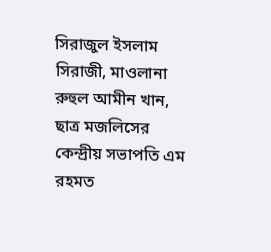সিরাজুল ইসলাম সিরাজী, মাওলানা রুহুল আমীন খান, ছাত্র মজলিসের কেন্দ্রীয় সভাপতি এম রহমত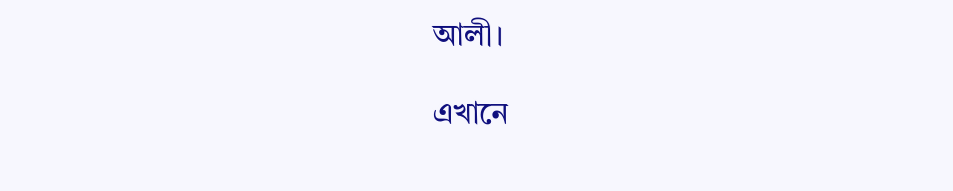আলী।

এখানে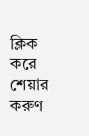ক্লিক করে শেয়ার করুণ